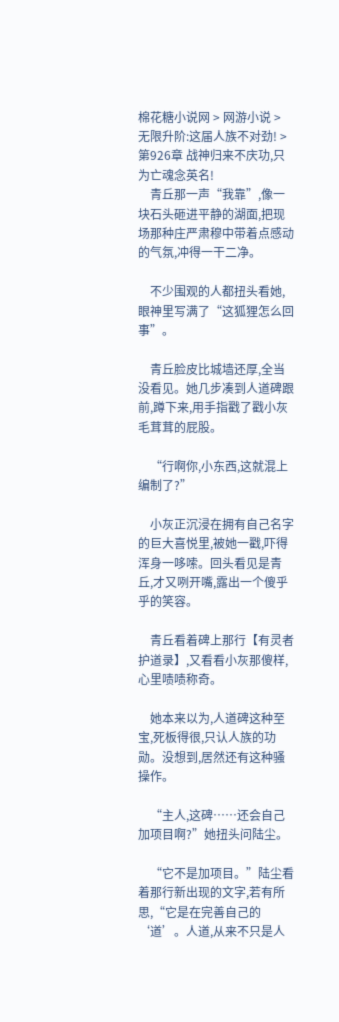棉花糖小说网 > 网游小说 > 无限升阶:这届人族不对劲! > 第926章 战神归来不庆功,只为亡魂念英名!
    青丘那一声“我靠”,像一块石头砸进平静的湖面,把现场那种庄严肃穆中带着点感动的气氛,冲得一干二净。

    不少围观的人都扭头看她,眼神里写满了“这狐狸怎么回事”。

    青丘脸皮比城墙还厚,全当没看见。她几步凑到人道碑跟前,蹲下来,用手指戳了戳小灰毛茸茸的屁股。

    “行啊你,小东西,这就混上编制了?”

    小灰正沉浸在拥有自己名字的巨大喜悦里,被她一戳,吓得浑身一哆嗦。回头看见是青丘,才又咧开嘴,露出一个傻乎乎的笑容。

    青丘看着碑上那行【有灵者护道录】,又看看小灰那傻样,心里啧啧称奇。

    她本来以为,人道碑这种至宝,死板得很,只认人族的功勋。没想到,居然还有这种骚操作。

    “主人,这碑……还会自己加项目啊?”她扭头问陆尘。

    “它不是加项目。”陆尘看着那行新出现的文字,若有所思,“它是在完善自己的‘道’。人道,从来不只是人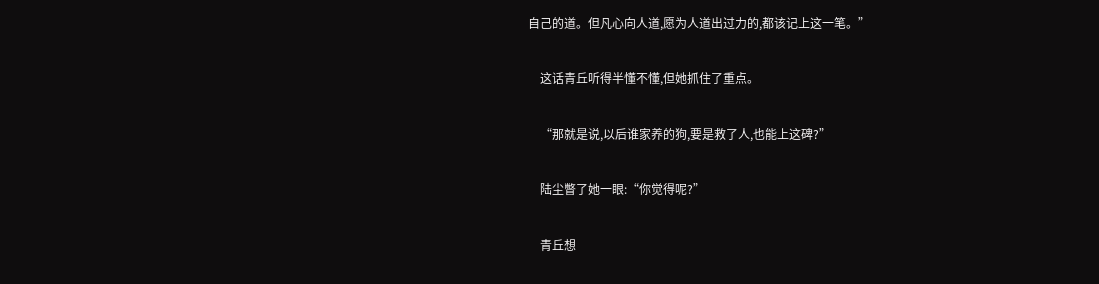自己的道。但凡心向人道,愿为人道出过力的,都该记上这一笔。”

    这话青丘听得半懂不懂,但她抓住了重点。

    “那就是说,以后谁家养的狗,要是救了人,也能上这碑?”

    陆尘瞥了她一眼:“你觉得呢?”

    青丘想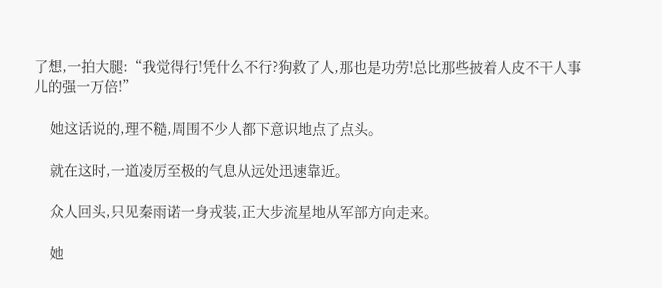了想,一拍大腿:“我觉得行!凭什么不行?狗救了人,那也是功劳!总比那些披着人皮不干人事儿的强一万倍!”

    她这话说的,理不糙,周围不少人都下意识地点了点头。

    就在这时,一道凌厉至极的气息从远处迅速靠近。

    众人回头,只见秦雨诺一身戎装,正大步流星地从军部方向走来。

    她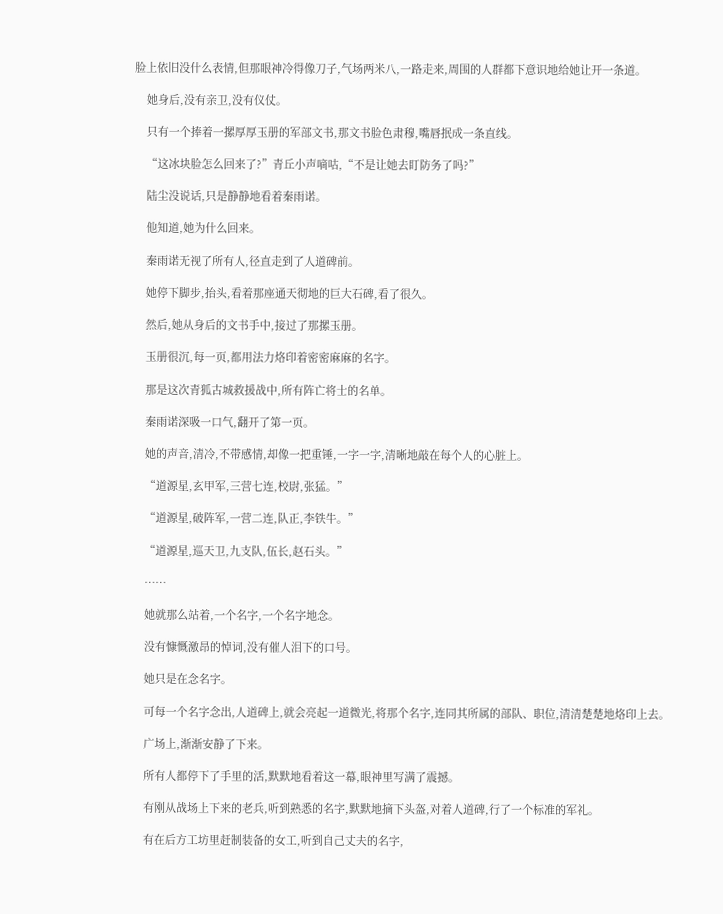脸上依旧没什么表情,但那眼神冷得像刀子,气场两米八,一路走来,周围的人群都下意识地给她让开一条道。

    她身后,没有亲卫,没有仪仗。

    只有一个捧着一摞厚厚玉册的军部文书,那文书脸色肃穆,嘴唇抿成一条直线。

    “这冰块脸怎么回来了?”青丘小声嘀咕,“不是让她去盯防务了吗?”

    陆尘没说话,只是静静地看着秦雨诺。

    他知道,她为什么回来。

    秦雨诺无视了所有人,径直走到了人道碑前。

    她停下脚步,抬头,看着那座通天彻地的巨大石碑,看了很久。

    然后,她从身后的文书手中,接过了那摞玉册。

    玉册很沉,每一页,都用法力烙印着密密麻麻的名字。

    那是这次青狐古城救援战中,所有阵亡将士的名单。

    秦雨诺深吸一口气,翻开了第一页。

    她的声音,清冷,不带感情,却像一把重锤,一字一字,清晰地敲在每个人的心脏上。

    “道源星,玄甲军,三营七连,校尉,张猛。”

    “道源星,破阵军,一营二连,队正,李铁牛。”

    “道源星,巡天卫,九支队,伍长,赵石头。”

    ……

    她就那么站着,一个名字,一个名字地念。

    没有慷慨激昂的悼词,没有催人泪下的口号。

    她只是在念名字。

    可每一个名字念出,人道碑上,就会亮起一道微光,将那个名字,连同其所属的部队、职位,清清楚楚地烙印上去。

    广场上,渐渐安静了下来。

    所有人都停下了手里的活,默默地看着这一幕,眼神里写满了震撼。

    有刚从战场上下来的老兵,听到熟悉的名字,默默地摘下头盔,对着人道碑,行了一个标准的军礼。

    有在后方工坊里赶制装备的女工,听到自己丈夫的名字,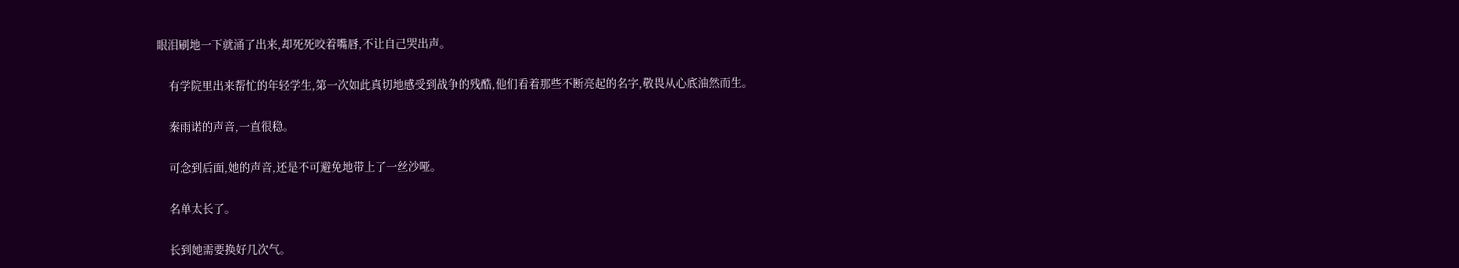眼泪刷地一下就涌了出来,却死死咬着嘴唇,不让自己哭出声。

    有学院里出来帮忙的年轻学生,第一次如此真切地感受到战争的残酷,他们看着那些不断亮起的名字,敬畏从心底油然而生。

    秦雨诺的声音,一直很稳。

    可念到后面,她的声音,还是不可避免地带上了一丝沙哑。

    名单太长了。

    长到她需要换好几次气。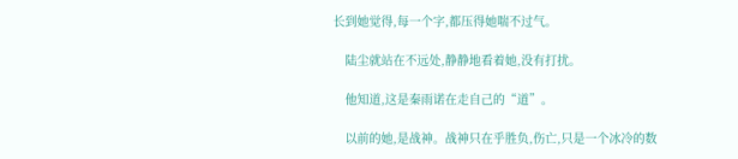长到她觉得,每一个字,都压得她喘不过气。

    陆尘就站在不远处,静静地看着她,没有打扰。

    他知道,这是秦雨诺在走自己的“道”。

    以前的她,是战神。战神只在乎胜负,伤亡,只是一个冰冷的数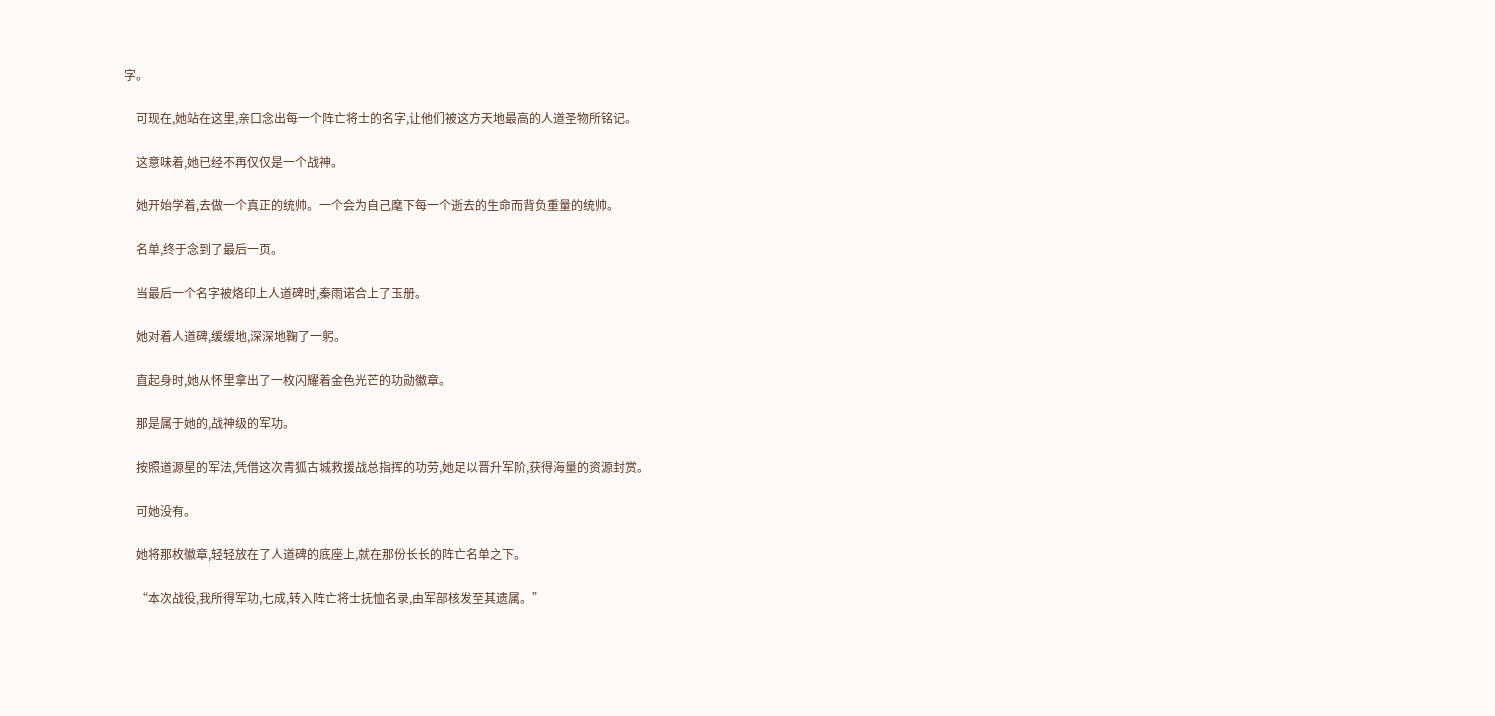字。

    可现在,她站在这里,亲口念出每一个阵亡将士的名字,让他们被这方天地最高的人道圣物所铭记。

    这意味着,她已经不再仅仅是一个战神。

    她开始学着,去做一个真正的统帅。一个会为自己麾下每一个逝去的生命而背负重量的统帅。

    名单,终于念到了最后一页。

    当最后一个名字被烙印上人道碑时,秦雨诺合上了玉册。

    她对着人道碑,缓缓地,深深地鞠了一躬。

    直起身时,她从怀里拿出了一枚闪耀着金色光芒的功勋徽章。

    那是属于她的,战神级的军功。

    按照道源星的军法,凭借这次青狐古城救援战总指挥的功劳,她足以晋升军阶,获得海量的资源封赏。

    可她没有。

    她将那枚徽章,轻轻放在了人道碑的底座上,就在那份长长的阵亡名单之下。

    “本次战役,我所得军功,七成,转入阵亡将士抚恤名录,由军部核发至其遗属。”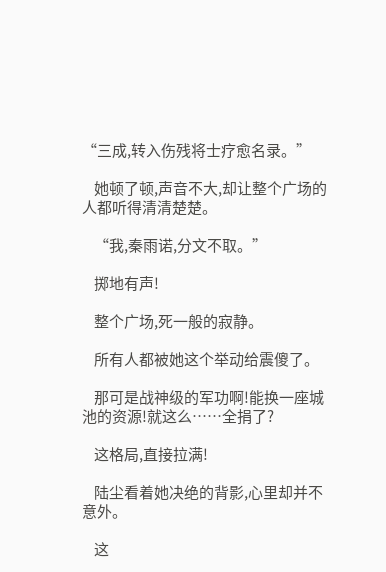“三成,转入伤残将士疗愈名录。”

    她顿了顿,声音不大,却让整个广场的人都听得清清楚楚。

    “我,秦雨诺,分文不取。”

    掷地有声!

    整个广场,死一般的寂静。

    所有人都被她这个举动给震傻了。

    那可是战神级的军功啊!能换一座城池的资源!就这么……全捐了?

    这格局,直接拉满!

    陆尘看着她决绝的背影,心里却并不意外。

    这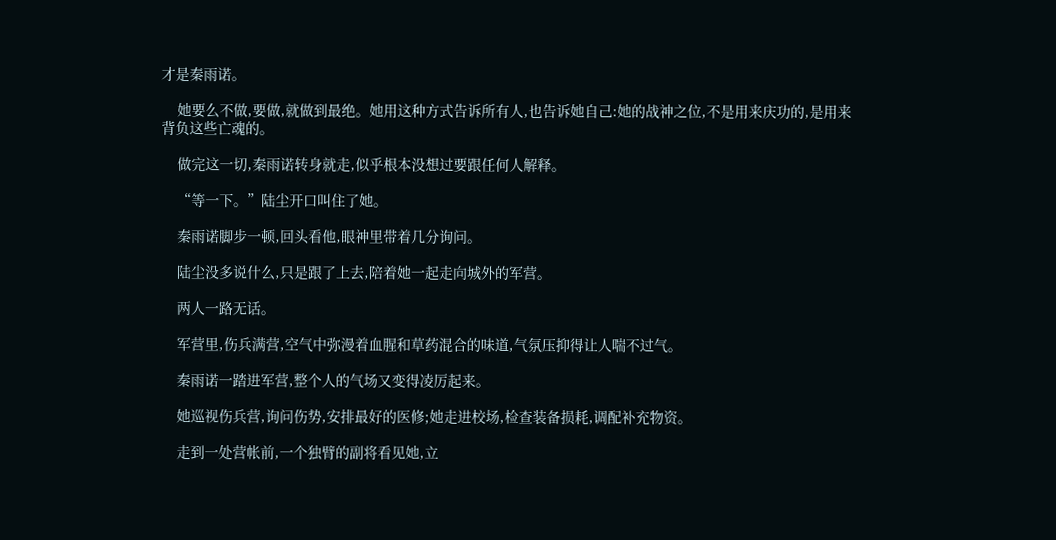才是秦雨诺。

    她要么不做,要做,就做到最绝。她用这种方式告诉所有人,也告诉她自己:她的战神之位,不是用来庆功的,是用来背负这些亡魂的。

    做完这一切,秦雨诺转身就走,似乎根本没想过要跟任何人解释。

    “等一下。”陆尘开口叫住了她。

    秦雨诺脚步一顿,回头看他,眼神里带着几分询问。

    陆尘没多说什么,只是跟了上去,陪着她一起走向城外的军营。

    两人一路无话。

    军营里,伤兵满营,空气中弥漫着血腥和草药混合的味道,气氛压抑得让人喘不过气。

    秦雨诺一踏进军营,整个人的气场又变得凌厉起来。

    她巡视伤兵营,询问伤势,安排最好的医修;她走进校场,检查装备损耗,调配补充物资。

    走到一处营帐前,一个独臂的副将看见她,立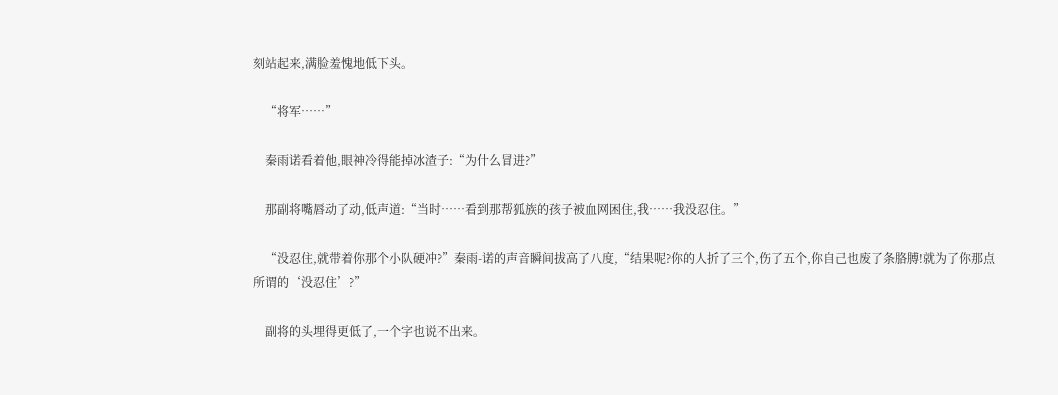刻站起来,满脸羞愧地低下头。

    “将军……”

    秦雨诺看着他,眼神冷得能掉冰渣子:“为什么冒进?”

    那副将嘴唇动了动,低声道:“当时……看到那帮狐族的孩子被血网困住,我……我没忍住。”

    “没忍住,就带着你那个小队硬冲?”秦雨-诺的声音瞬间拔高了八度,“结果呢?你的人折了三个,伤了五个,你自己也废了条胳膊!就为了你那点所谓的‘没忍住’?”

    副将的头埋得更低了,一个字也说不出来。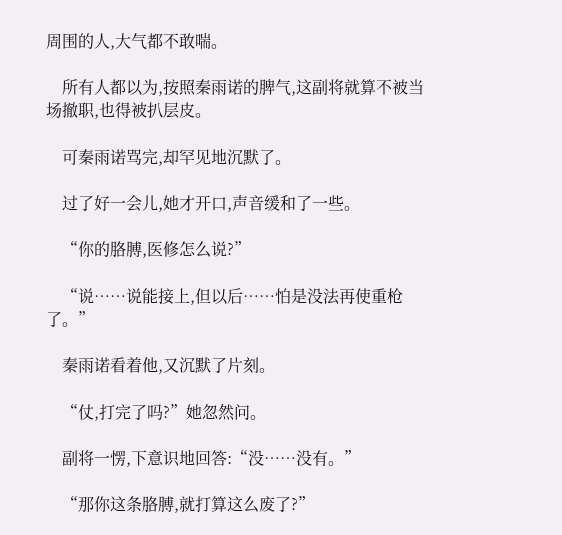周围的人,大气都不敢喘。

    所有人都以为,按照秦雨诺的脾气,这副将就算不被当场撤职,也得被扒层皮。

    可秦雨诺骂完,却罕见地沉默了。

    过了好一会儿,她才开口,声音缓和了一些。

    “你的胳膊,医修怎么说?”

    “说……说能接上,但以后……怕是没法再使重枪了。”

    秦雨诺看着他,又沉默了片刻。

    “仗,打完了吗?”她忽然问。

    副将一愣,下意识地回答:“没……没有。”

    “那你这条胳膊,就打算这么废了?”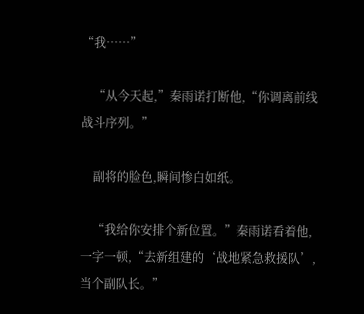“我……”

    “从今天起,”秦雨诺打断他,“你调离前线战斗序列。”

    副将的脸色,瞬间惨白如纸。

    “我给你安排个新位置。”秦雨诺看着他,一字一顿,“去新组建的‘战地紧急救援队’,当个副队长。”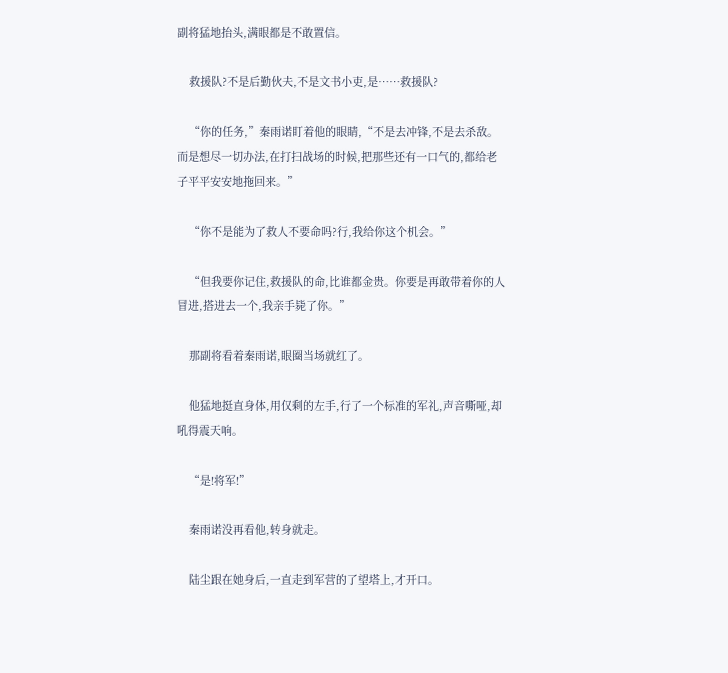副将猛地抬头,满眼都是不敢置信。

    救援队?不是后勤伙夫,不是文书小吏,是……救援队?

    “你的任务,”秦雨诺盯着他的眼睛,“不是去冲锋,不是去杀敌。而是想尽一切办法,在打扫战场的时候,把那些还有一口气的,都给老子平平安安地拖回来。”

    “你不是能为了救人不要命吗?行,我给你这个机会。”

    “但我要你记住,救援队的命,比谁都金贵。你要是再敢带着你的人冒进,搭进去一个,我亲手毙了你。”

    那副将看着秦雨诺,眼圈当场就红了。

    他猛地挺直身体,用仅剩的左手,行了一个标准的军礼,声音嘶哑,却吼得震天响。

    “是!将军!”

    秦雨诺没再看他,转身就走。

    陆尘跟在她身后,一直走到军营的了望塔上,才开口。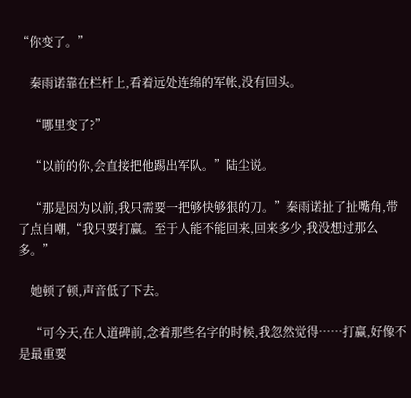“你变了。”

    秦雨诺靠在栏杆上,看着远处连绵的军帐,没有回头。

    “哪里变了?”

    “以前的你,会直接把他踢出军队。”陆尘说。

    “那是因为以前,我只需要一把够快够狠的刀。”秦雨诺扯了扯嘴角,带了点自嘲,“我只要打赢。至于人能不能回来,回来多少,我没想过那么多。”

    她顿了顿,声音低了下去。

    “可今天,在人道碑前,念着那些名字的时候,我忽然觉得……打赢,好像不是最重要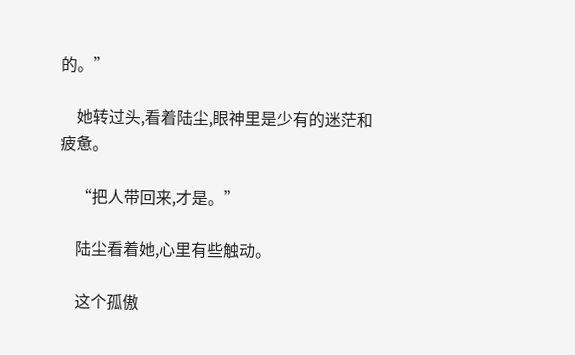的。”

    她转过头,看着陆尘,眼神里是少有的迷茫和疲惫。

    “把人带回来,才是。”

    陆尘看着她,心里有些触动。

    这个孤傲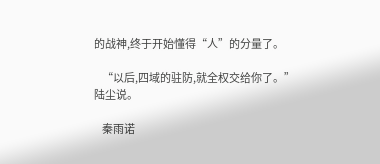的战神,终于开始懂得“人”的分量了。

    “以后,四域的驻防,就全权交给你了。”陆尘说。

    秦雨诺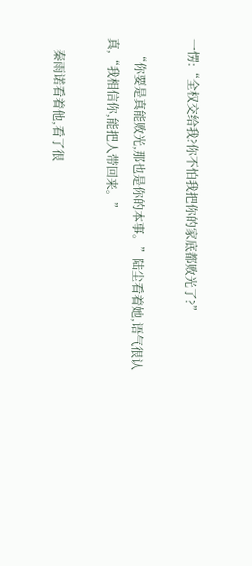一愣:“全权交给我?你不怕我把你的家底都败光了?”

    “你要是真能败光,那也是你的本事。”陆尘看着她,语气很认真,“我相信你,能把人带回来。”

    秦雨诺看着他,看了很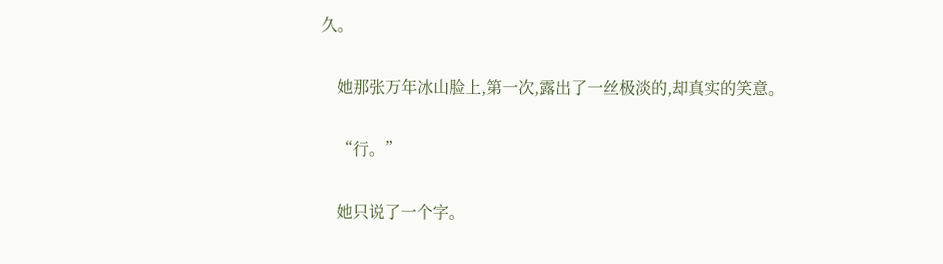久。

    她那张万年冰山脸上,第一次,露出了一丝极淡的,却真实的笑意。

    “行。”

    她只说了一个字。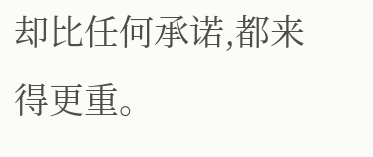却比任何承诺,都来得更重。